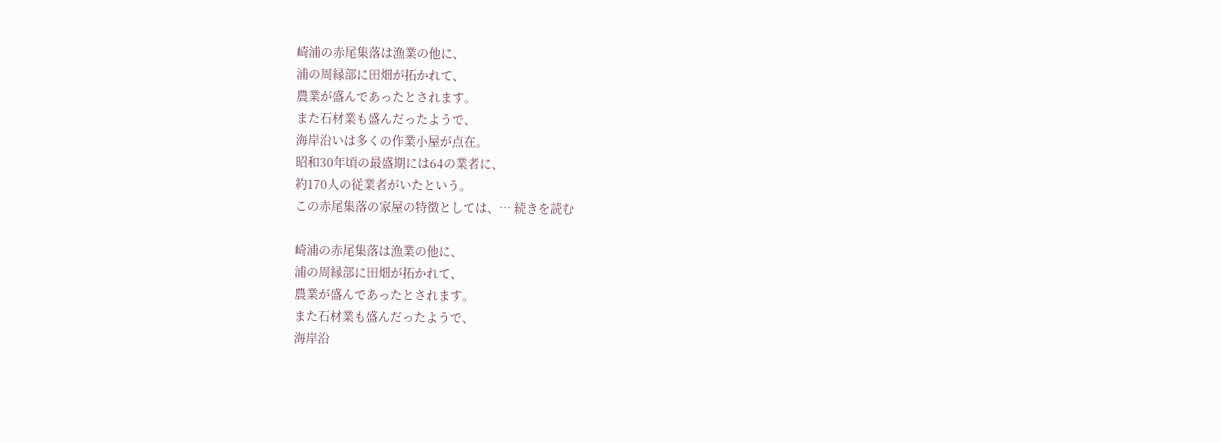崎浦の赤尾集落は漁業の他に、
浦の周縁部に田畑が拓かれて、
農業が盛んであったとされます。
また石材業も盛んだったようで、
海岸沿いは多くの作業小屋が点在。
昭和30年頃の最盛期には64の業者に、
約170人の従業者がいたという。
この赤尾集落の家屋の特徴としては、… 続きを読む

崎浦の赤尾集落は漁業の他に、
浦の周縁部に田畑が拓かれて、
農業が盛んであったとされます。
また石材業も盛んだったようで、
海岸沿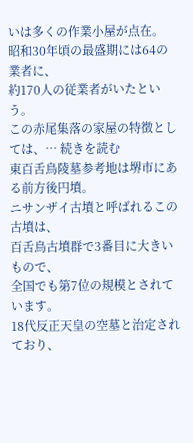いは多くの作業小屋が点在。
昭和30年頃の最盛期には64の業者に、
約170人の従業者がいたという。
この赤尾集落の家屋の特徴としては、… 続きを読む
東百舌鳥陵墓参考地は堺市にある前方後円墳。
ニサンザイ古墳と呼ばれるこの古墳は、
百舌鳥古墳群で3番目に大きいもので、
全国でも第7位の規模とされています。
18代反正天皇の空墓と治定されており、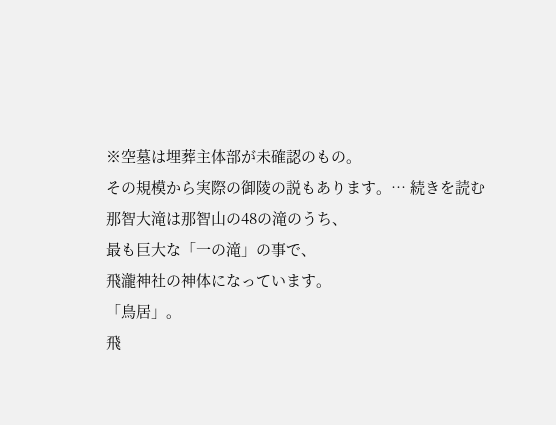※空墓は埋葬主体部が未確認のもの。
その規模から実際の御陵の説もあります。… 続きを読む
那智大滝は那智山の48の滝のうち、
最も巨大な「一の滝」の事で、
飛瀧神社の神体になっています。
「鳥居」。
飛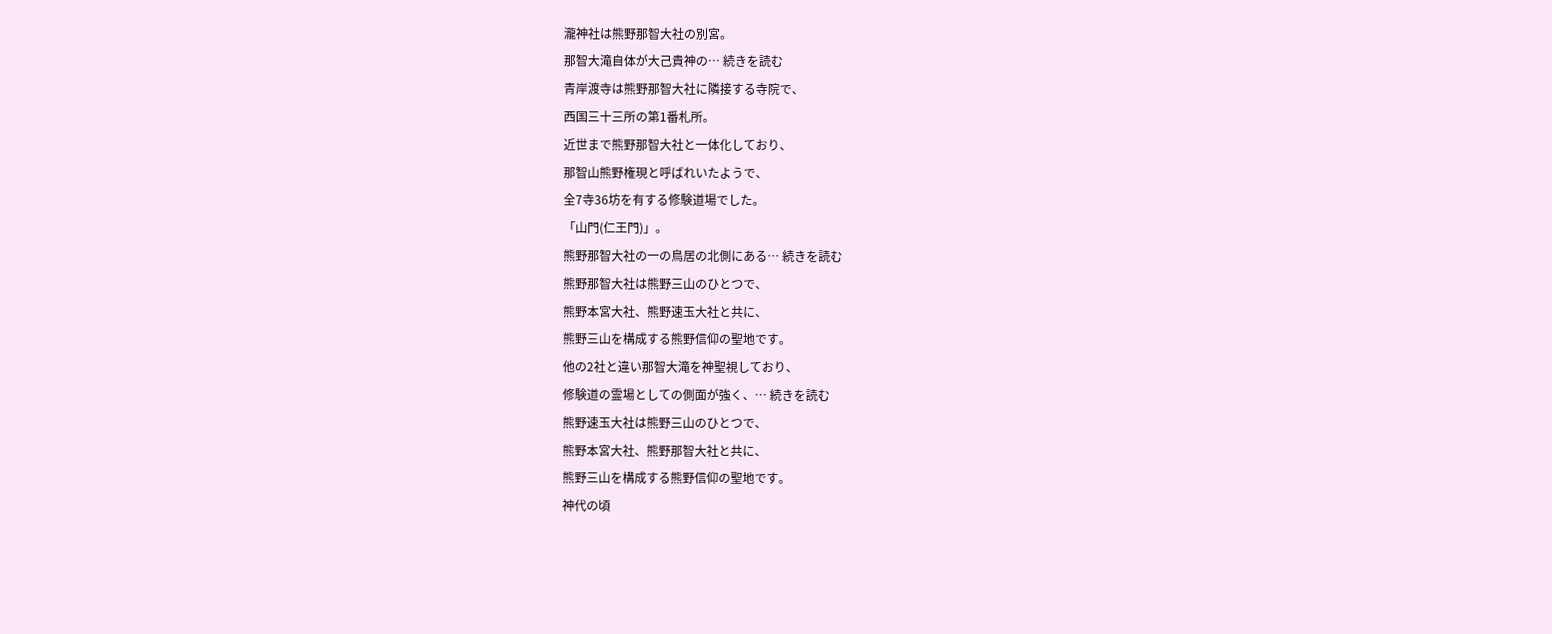瀧神社は熊野那智大社の別宮。
那智大滝自体が大己貴神の… 続きを読む
青岸渡寺は熊野那智大社に隣接する寺院で、
西国三十三所の第1番札所。
近世まで熊野那智大社と一体化しており、
那智山熊野権現と呼ばれいたようで、
全7寺36坊を有する修験道場でした。
「山門(仁王門)」。
熊野那智大社の一の鳥居の北側にある… 続きを読む
熊野那智大社は熊野三山のひとつで、
熊野本宮大社、熊野速玉大社と共に、
熊野三山を構成する熊野信仰の聖地です。
他の2社と違い那智大滝を神聖視しており、
修験道の霊場としての側面が強く、… 続きを読む
熊野速玉大社は熊野三山のひとつで、
熊野本宮大社、熊野那智大社と共に、
熊野三山を構成する熊野信仰の聖地です。
神代の頃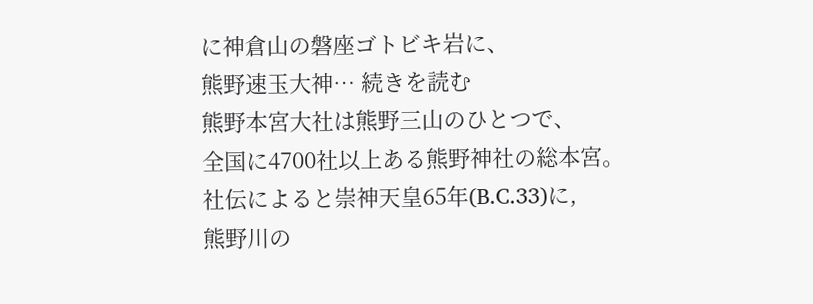に神倉山の磐座ゴトビキ岩に、
熊野速玉大神… 続きを読む
熊野本宮大社は熊野三山のひとつで、
全国に4700社以上ある熊野神社の総本宮。
社伝によると崇神天皇65年(B.C.33)に,
熊野川の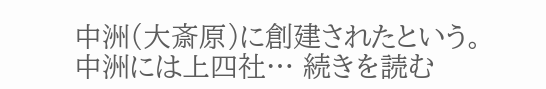中洲(大斎原)に創建されたという。
中洲には上四社… 続きを読む